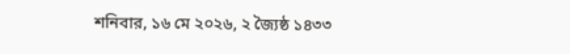শনিবার, ১৬ মে ২০২৬, ২ জ্যৈষ্ঠ ১৪৩৩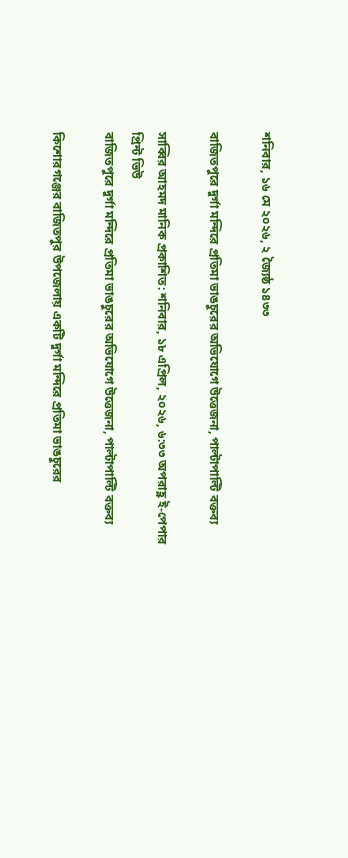শনিবার, ১৬ মে ২০২৬, ২ জ্যৈষ্ঠ ১৪৩৩

বাজিতপুরে দুর্গা মন্দিরে প্রতিমা ভাঙচুরের অভিযোগে উত্তেজনা, পাল্টাপাল্টি বক্তব্য

সাব্বির আহমদ মানিক প্রকাশিত: শনিবার, ১৮ এপ্রিল, ২০২৬, ৬:৩৩ অপরাহ্ণ ই-পেপার প্রিন্ট ভিউ
বাজিতপুরে দুর্গা মন্দিরে প্রতিমা ভাঙচুরের অভিযোগে উত্তেজনা, পাল্টাপাল্টি বক্তব্য

কিশোরগঞ্জের বাজিতপুর উপজেলায় একটি দুর্গা মন্দিরে প্রতিমা ভাঙচুরের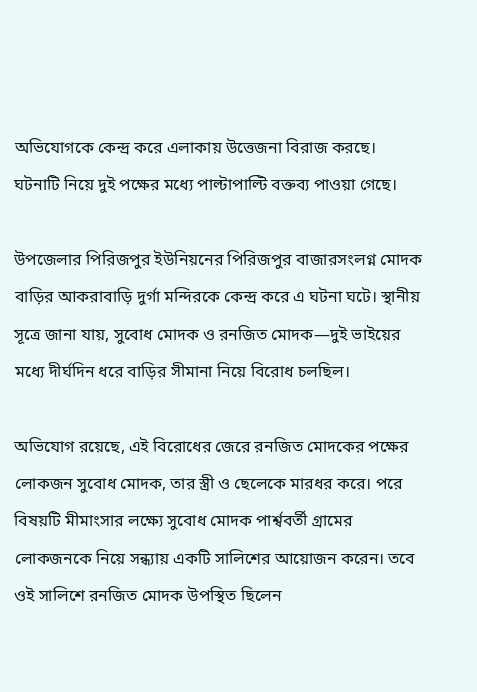অভিযোগকে কেন্দ্র করে এলাকায় উত্তেজনা বিরাজ করছে। ঘটনাটি নিয়ে দুই পক্ষের মধ্যে পাল্টাপাল্টি বক্তব্য পাওয়া গেছে।

উপজেলার পিরিজপুর ইউনিয়নের পিরিজপুর বাজারসংলগ্ন মোদক বাড়ির আকরাবাড়ি দুর্গা মন্দিরকে কেন্দ্র করে এ ঘটনা ঘটে। স্থানীয় সূত্রে জানা যায়, সুবোধ মোদক ও রনজিত মোদক—দুই ভাইয়ের মধ্যে দীর্ঘদিন ধরে বাড়ির সীমানা নিয়ে বিরোধ চলছিল।

অভিযোগ রয়েছে, এই বিরোধের জেরে রনজিত মোদকের পক্ষের লোকজন সুবোধ মোদক, তার স্ত্রী ও ছেলেকে মারধর করে। পরে বিষয়টি মীমাংসার লক্ষ্যে সুবোধ মোদক পার্শ্ববর্তী গ্রামের লোকজনকে নিয়ে সন্ধ্যায় একটি সালিশের আয়োজন করেন। তবে ওই সালিশে রনজিত মোদক উপস্থিত ছিলেন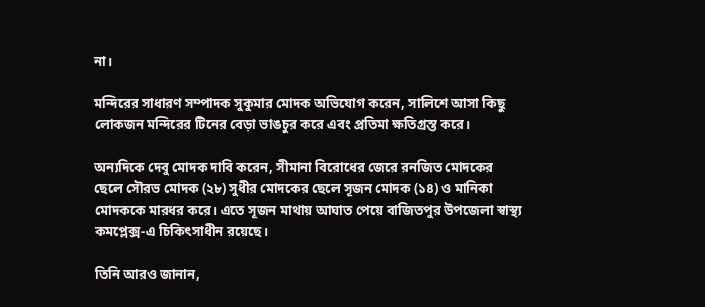না।

মন্দিরের সাধারণ সম্পাদক সুকুমার মোদক অভিযোগ করেন, সালিশে আসা কিছু লোকজন মন্দিরের টিনের বেড়া ভাঙচুর করে এবং প্রতিমা ক্ষতিগ্রস্ত করে।

অন্যদিকে দেবু মোদক দাবি করেন, সীমানা বিরোধের জেরে রনজিত মোদকের ছেলে সৌরভ মোদক (২৮) সুধীর মোদকের ছেলে সূজন মোদক (১৪) ও মানিকা মোদককে মারধর করে। এতে সূজন মাথায় আঘাত পেয়ে বাজিতপুর উপজেলা স্বাস্থ্য কমপ্লেক্স-এ চিকিৎসাধীন রয়েছে।

তিনি আরও জানান,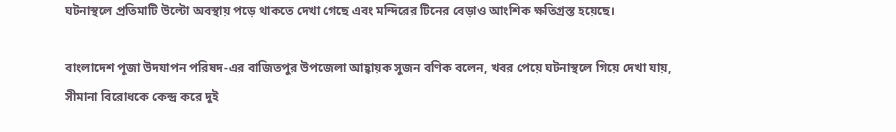ঘটনাস্থলে প্রতিমাটি উল্টো অবস্থায় পড়ে থাকতে দেখা গেছে এবং মন্দিরের টিনের বেড়াও আংশিক ক্ষতিগ্রস্ত হয়েছে।

বাংলাদেশ পূজা উদযাপন পরিষদ-এর বাজিতপুর উপজেলা আহ্বায়ক সুজন বণিক বলেন, খবর পেয়ে ঘটনাস্থলে গিয়ে দেখা যায়, সীমানা বিরোধকে কেন্দ্র করে দুই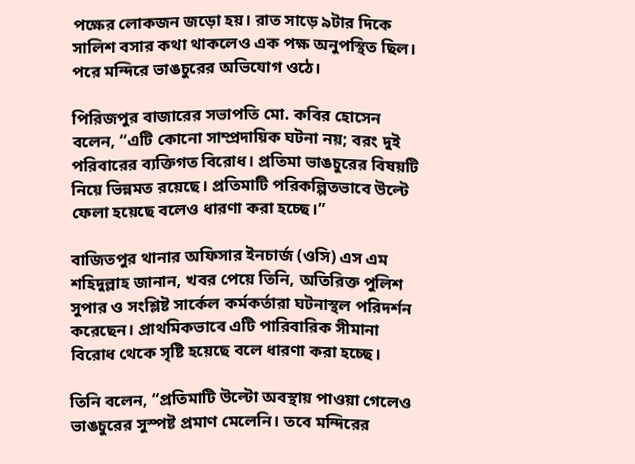পক্ষের লোকজন জড়ো হয়। রাত সাড়ে ৯টার দিকে সালিশ বসার কথা থাকলেও এক পক্ষ অনুপস্থিত ছিল। পরে মন্দিরে ভাঙচুরের অভিযোগ ওঠে।

পিরিজপুর বাজারের সভাপতি মো. কবির হোসেন বলেন, “এটি কোনো সাম্প্রদায়িক ঘটনা নয়; বরং দুই পরিবারের ব্যক্তিগত বিরোধ। প্রতিমা ভাঙচুরের বিষয়টি নিয়ে ভিন্নমত রয়েছে। প্রতিমাটি পরিকল্পিতভাবে উল্টে ফেলা হয়েছে বলেও ধারণা করা হচ্ছে।”

বাজিতপুর থানার অফিসার ইনচার্জ (ওসি) এস এম শহিদুল্লাহ জানান, খবর পেয়ে তিনি, অতিরিক্ত পুলিশ সুপার ও সংশ্লিষ্ট সার্কেল কর্মকর্তারা ঘটনাস্থল পরিদর্শন করেছেন। প্রাথমিকভাবে এটি পারিবারিক সীমানা বিরোধ থেকে সৃষ্টি হয়েছে বলে ধারণা করা হচ্ছে।

তিনি বলেন, “প্রতিমাটি উল্টো অবস্থায় পাওয়া গেলেও ভাঙচুরের সুস্পষ্ট প্রমাণ মেলেনি। তবে মন্দিরের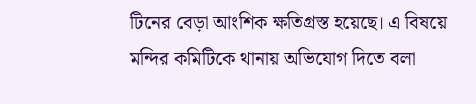টিনের বেড়া আংশিক ক্ষতিগ্রস্ত হয়েছে। এ বিষয়ে মন্দির কমিটিকে থানায় অভিযোগ দিতে বলা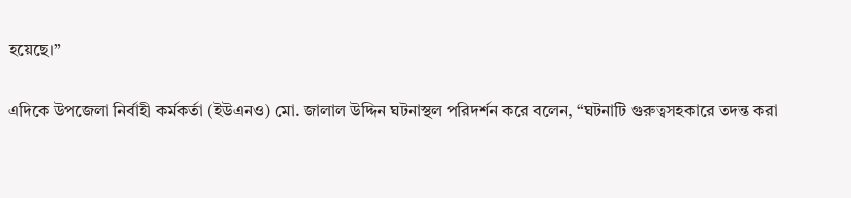হয়েছে।”

এদিকে উপজেলা নির্বাহী কর্মকর্তা (ইউএনও) মো. জালাল উদ্দিন ঘটনাস্থল পরিদর্শন করে বলেন, “ঘটনাটি গুরুত্বসহকারে তদন্ত করা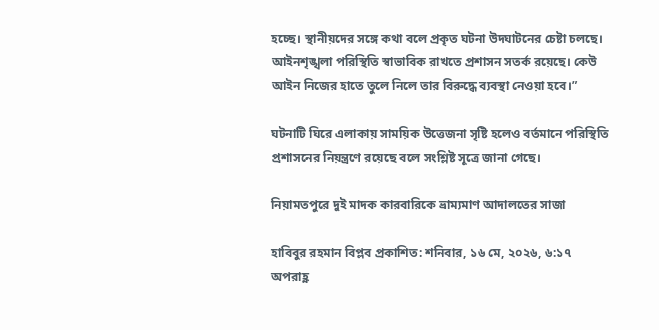হচ্ছে। স্থানীয়দের সঙ্গে কথা বলে প্রকৃত ঘটনা উদঘাটনের চেষ্টা চলছে। আইনশৃঙ্খলা পরিস্থিতি স্বাভাবিক রাখতে প্রশাসন সতর্ক রয়েছে। কেউ আইন নিজের হাতে তুলে নিলে তার বিরুদ্ধে ব্যবস্থা নেওয়া হবে।”

ঘটনাটি ঘিরে এলাকায় সাময়িক উত্তেজনা সৃষ্টি হলেও বর্তমানে পরিস্থিতি প্রশাসনের নিয়ন্ত্রণে রয়েছে বলে সংশ্লিষ্ট সূত্রে জানা গেছে।

নিয়ামতপুরে দুই মাদক কারবারিকে ভ্রাম্যমাণ আদালতের সাজা

হাবিবুর রহমান বিপ্লব প্রকাশিত: শনিবার, ১৬ মে, ২০২৬, ৬:১৭ অপরাহ্ণ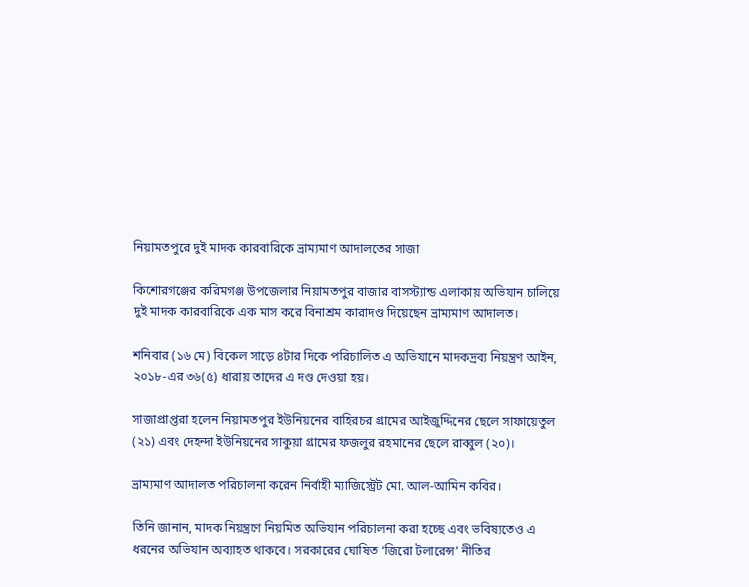নিয়ামতপুরে দুই মাদক কারবারিকে ভ্রাম্যমাণ আদালতের সাজা

কিশোরগঞ্জের করিমগঞ্জ উপজেলার নিয়ামতপুর বাজার বাসস্ট্যান্ড এলাকায় অভিযান চালিয়ে দুই মাদক কারবারিকে এক মাস করে বিনাশ্রম কারাদণ্ড দিয়েছেন ভ্রাম্যমাণ আদালত।

শনিবার (১৬ মে) বিকেল সাড়ে ৪টার দিকে পরিচালিত এ অভিযানে মাদকদ্রব্য নিয়ন্ত্রণ আইন, ২০১৮-এর ৩৬(৫) ধারায় তাদের এ দণ্ড দেওয়া হয়।

সাজাপ্রাপ্তরা হলেন নিয়ামতপুর ইউনিয়নের বাহিরচর গ্রামের আইজুদ্দিনের ছেলে সাফায়েতুল (২১) এবং দেহন্দা ইউনিয়নের সাকুয়া গ্রামের ফজলুর রহমানের ছেলে রাব্বুল (২০)।

ভ্রাম্যমাণ আদালত পরিচালনা করেন নির্বাহী ম্যাজিস্ট্রেট মো. আল-আমিন কবির।

তিনি জানান, মাদক নিয়ন্ত্রণে নিয়মিত অভিযান পরিচালনা করা হচ্ছে এবং ভবিষ্যতেও এ ধরনের অভিযান অব্যাহত থাকবে। সরকারের ঘোষিত ‘জিরো টলারেন্স’ নীতির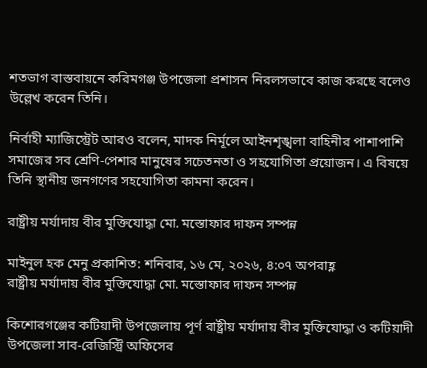শতভাগ বাস্তবায়নে করিমগঞ্জ উপজেলা প্রশাসন নিরলসভাবে কাজ করছে বলেও উল্লেখ করেন তিনি।

নির্বাহী ম্যাজিস্ট্রেট আরও বলেন, মাদক নির্মূলে আইনশৃঙ্খলা বাহিনীর পাশাপাশি সমাজের সব শ্রেণি-পেশার মানুষের সচেতনতা ও সহযোগিতা প্রয়োজন। এ বিষয়ে তিনি স্থানীয় জনগণের সহযোগিতা কামনা করেন।

রাষ্ট্রীয় মর্যাদায় বীর মুক্তিযোদ্ধা মো. মস্তোফার দাফন সম্পন্ন

মাইনুল হক মেনু প্রকাশিত: শনিবার, ১৬ মে, ২০২৬, ৪:০৭ অপরাহ্ণ
রাষ্ট্রীয় মর্যাদায় বীর মুক্তিযোদ্ধা মো. মস্তোফার দাফন সম্পন্ন

কিশোরগঞ্জের কটিয়াদী উপজেলায় পূর্ণ রাষ্ট্রীয় মর্যাদায় বীর মুক্তিযোদ্ধা ও কটিয়াদী উপজেলা সাব-রেজিস্ট্রি অফিসের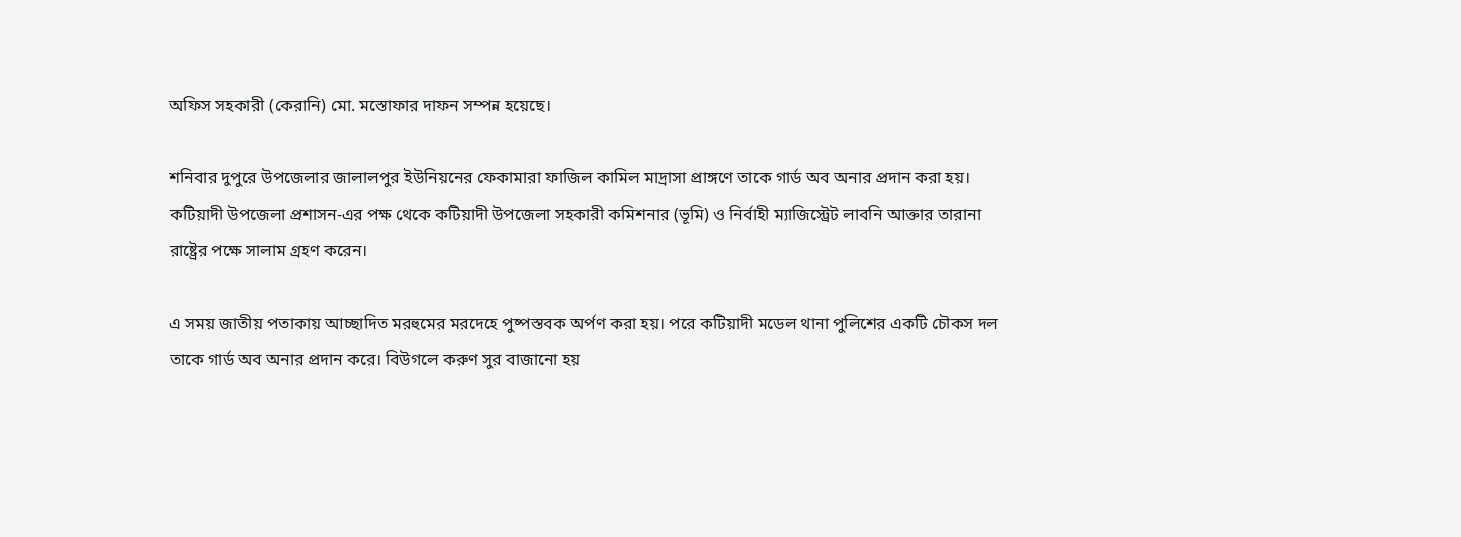অফিস সহকারী (কেরানি) মো. মস্তোফার দাফন সম্পন্ন হয়েছে।

শনিবার দুপুরে উপজেলার জালালপুর ইউনিয়নের ফেকামারা ফাজিল কামিল মাদ্রাসা প্রাঙ্গণে তাকে গার্ড অব অনার প্রদান করা হয়। কটিয়াদী উপজেলা প্রশাসন-এর পক্ষ থেকে কটিয়াদী উপজেলা সহকারী কমিশনার (ভূমি) ও নির্বাহী ম্যাজিস্ট্রেট লাবনি আক্তার তারানা রাষ্ট্রের পক্ষে সালাম গ্রহণ করেন।

এ সময় জাতীয় পতাকায় আচ্ছাদিত মরহুমের মরদেহে পুষ্পস্তবক অর্পণ করা হয়। পরে কটিয়াদী মডেল থানা পুলিশের একটি চৌকস দল তাকে গার্ড অব অনার প্রদান করে। বিউগলে করুণ সুর বাজানো হয়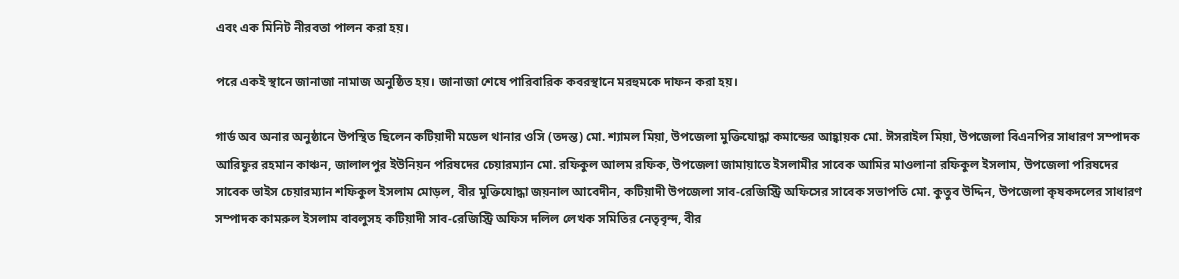এবং এক মিনিট নীরবতা পালন করা হয়।

পরে একই স্থানে জানাজা নামাজ অনুষ্ঠিত হয়। জানাজা শেষে পারিবারিক কবরস্থানে মরহুমকে দাফন করা হয়।

গার্ড অব অনার অনুষ্ঠানে উপস্থিত ছিলেন কটিয়াদী মডেল থানার ওসি (তদন্ত) মো. শ্যামল মিয়া, উপজেলা মুক্তিযোদ্ধা কমান্ডের আহ্বায়ক মো. ঈসরাইল মিয়া, উপজেলা বিএনপির সাধারণ সম্পাদক আরিফুর রহমান কাঞ্চন, জালালপুর ইউনিয়ন পরিষদের চেয়ারম্যান মো. রফিকুল আলম রফিক, উপজেলা জামায়াতে ইসলামীর সাবেক আমির মাওলানা রফিকুল ইসলাম, উপজেলা পরিষদের সাবেক ভাইস চেয়ারম্যান শফিকুল ইসলাম মোড়ল, বীর মুক্তিযোদ্ধা জয়নাল আবেদীন, কটিয়াদী উপজেলা সাব-রেজিস্ট্রি অফিসের সাবেক সভাপতি মো. কুতুব উদ্দিন, উপজেলা কৃষকদলের সাধারণ সম্পাদক কামরুল ইসলাম বাবলুসহ কটিয়াদী সাব-রেজিস্ট্রি অফিস দলিল লেখক সমিতির নেতৃবৃন্দ, বীর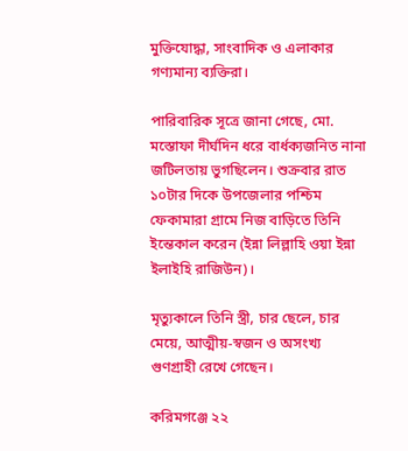মুক্তিযোদ্ধা, সাংবাদিক ও এলাকার গণ্যমান্য ব্যক্তিরা।

পারিবারিক সূত্রে জানা গেছে, মো. মস্তোফা দীর্ঘদিন ধরে বার্ধক্যজনিত নানা জটিলতায় ভুগছিলেন। শুক্রবার রাত ১০টার দিকে উপজেলার পশ্চিম ফেকামারা গ্রামে নিজ বাড়িতে তিনি ইন্তেকাল করেন (ইন্না লিল্লাহি ওয়া ইন্না ইলাইহি রাজিউন)।

মৃত্যুকালে তিনি স্ত্রী, চার ছেলে, চার মেয়ে, আত্মীয়-স্বজন ও অসংখ্য গুণগ্রাহী রেখে গেছেন।

করিমগঞ্জে ২২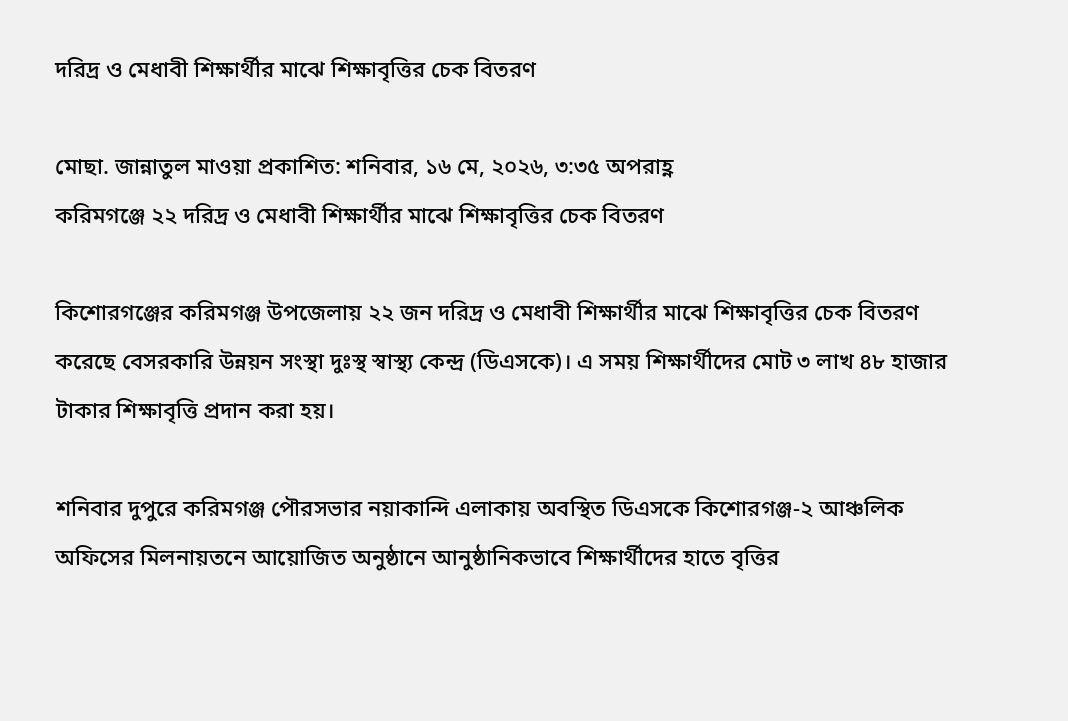দরিদ্র ও মেধাবী শিক্ষার্থীর মাঝে শিক্ষাবৃত্তির চেক বিতরণ

মোছা. জান্নাতুল মাওয়া প্রকাশিত: শনিবার, ১৬ মে, ২০২৬, ৩:৩৫ অপরাহ্ণ
করিমগঞ্জে ২২ দরিদ্র ও মেধাবী শিক্ষার্থীর মাঝে শিক্ষাবৃত্তির চেক বিতরণ

কিশোরগঞ্জের করিমগঞ্জ উপজেলায় ২২ জন দরিদ্র ও মেধাবী শিক্ষার্থীর মাঝে শিক্ষাবৃত্তির চেক বিতরণ করেছে বেসরকারি উন্নয়ন সংস্থা দুঃস্থ স্বাস্থ্য কেন্দ্র (ডিএসকে)। এ সময় শিক্ষার্থীদের মোট ৩ লাখ ৪৮ হাজার টাকার শিক্ষাবৃত্তি প্রদান করা হয়।

শনিবার দুপুরে করিমগঞ্জ পৌরসভার নয়াকান্দি এলাকায় অবস্থিত ডিএসকে কিশোরগঞ্জ-২ আঞ্চলিক অফিসের মিলনায়তনে আয়োজিত অনুষ্ঠানে আনুষ্ঠানিকভাবে শিক্ষার্থীদের হাতে বৃত্তির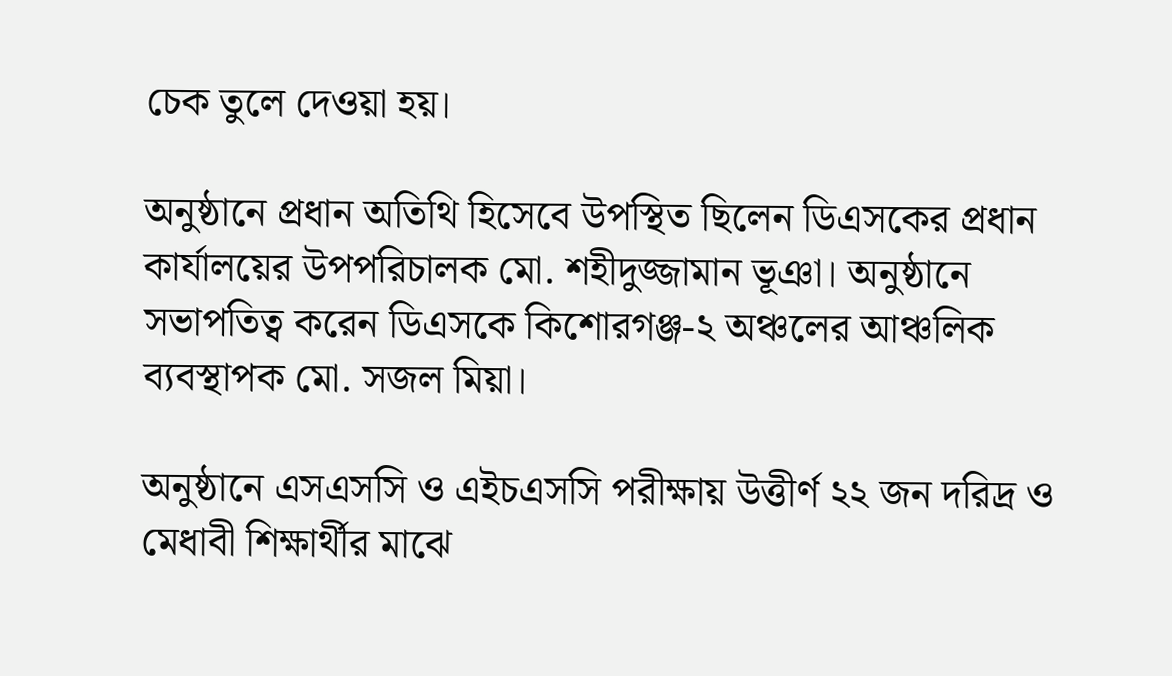চেক তুলে দেওয়া হয়।

অনুষ্ঠানে প্রধান অতিথি হিসেবে উপস্থিত ছিলেন ডিএসকের প্রধান কার্যালয়ের উপপরিচালক মো. শহীদুজ্জামান ভূঞা। অনুষ্ঠানে সভাপতিত্ব করেন ডিএসকে কিশোরগঞ্জ-২ অঞ্চলের আঞ্চলিক ব্যবস্থাপক মো. সজল মিয়া।

অনুষ্ঠানে এসএসসি ও এইচএসসি পরীক্ষায় উত্তীর্ণ ২২ জন দরিদ্র ও মেধাবী শিক্ষার্থীর মাঝে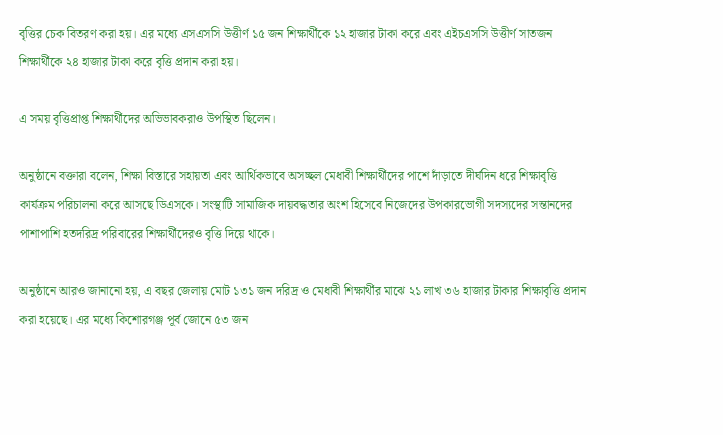বৃত্তির চেক বিতরণ করা হয়। এর মধ্যে এসএসসি উত্তীর্ণ ১৫ জন শিক্ষার্থীকে ১২ হাজার টাকা করে এবং এইচএসসি উত্তীর্ণ সাতজন শিক্ষার্থীকে ২৪ হাজার টাকা করে বৃত্তি প্রদান করা হয়।

এ সময় বৃত্তিপ্রাপ্ত শিক্ষার্থীদের অভিভাবকরাও উপস্থিত ছিলেন।

অনুষ্ঠানে বক্তারা বলেন, শিক্ষা বিস্তারে সহায়তা এবং আর্থিকভাবে অসচ্ছল মেধাবী শিক্ষার্থীদের পাশে দাঁড়াতে দীর্ঘদিন ধরে শিক্ষাবৃত্তি কার্যক্রম পরিচালনা করে আসছে ডিএসকে। সংস্থাটি সামাজিক দায়বদ্ধতার অংশ হিসেবে নিজেদের উপকারভোগী সদস্যদের সন্তানদের পাশাপাশি হতদরিদ্র পরিবারের শিক্ষার্থীদেরও বৃত্তি দিয়ে থাকে।

অনুষ্ঠানে আরও জানানো হয়, এ বছর জেলায় মোট ১৩১ জন দরিদ্র ও মেধাবী শিক্ষার্থীর মাঝে ২১ লাখ ৩৬ হাজার টাকার শিক্ষাবৃত্তি প্রদান করা হয়েছে। এর মধ্যে কিশোরগঞ্জ পূর্ব জোনে ৫৩ জন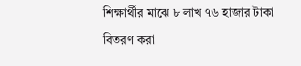শিক্ষার্থীর মাঝে ৮ লাখ ৭৬ হাজার টাকা বিতরণ করা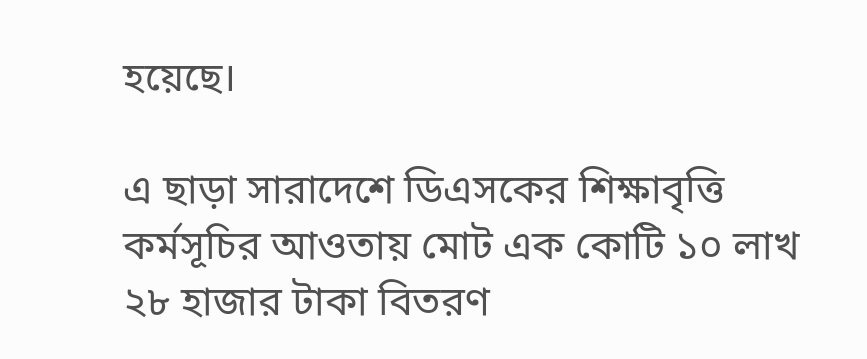হয়েছে।

এ ছাড়া সারাদেশে ডিএসকের শিক্ষাবৃত্তি কর্মসূচির আওতায় মোট এক কোটি ১০ লাখ ২৮ হাজার টাকা বিতরণ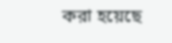করা হয়েছে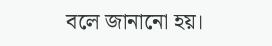বলে জানানো হয়।